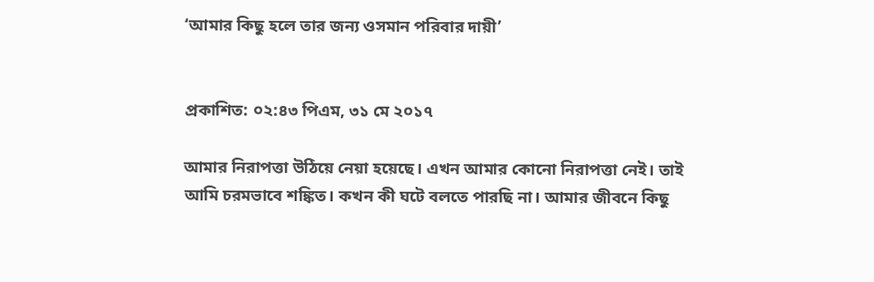‘আমার কিছু হলে তার জন্য ওসমান পরিবার দায়ী’


প্রকাশিত: ০২:৪৩ পিএম, ৩১ মে ২০১৭

আমার নিরাপত্তা উঠিয়ে নেয়া হয়েছে। এখন আমার কোনো নিরাপত্তা নেই। তাই আমি চরমভাবে শঙ্কিত। কখন কী ঘটে বলতে পারছি না। আমার জীবনে কিছু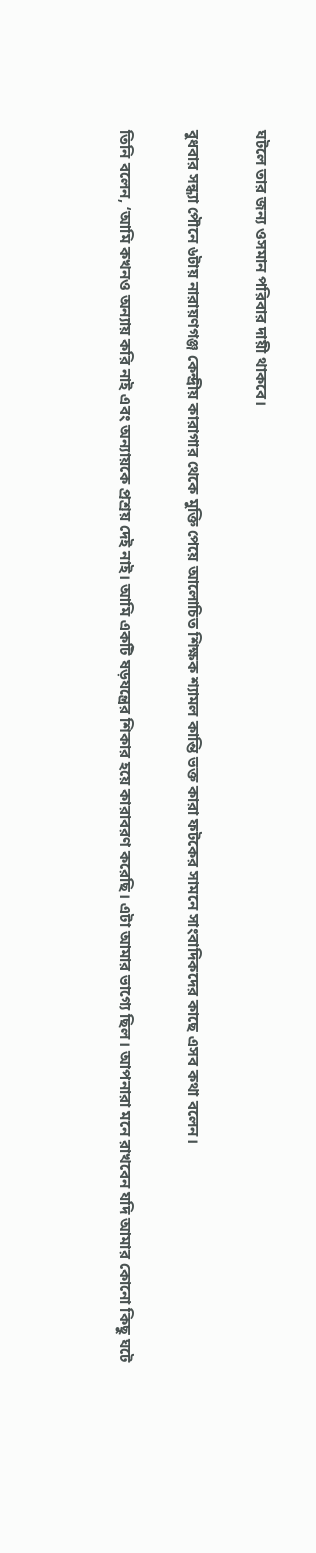ঘটলে তার জন্য ওসমান পরিবার দায়ী থাকবে।

বুধবার সন্ধ্যা পৌনে ৬টায় নারায়ণগঞ্জ কেন্দ্রীয় কারাগার থেকে মুক্তি পেয়ে আলোচিত শিক্ষক শ্যামল কান্তি ভক্ত কারা ফটকের সামনে সাংবাদিকদের কাছে এসব কথা বলেন।

তিনি বলেন, ‘আমি কখনও অন্যায় করি নাই এবং অন্যায়কে প্রশ্রয় দেই নাই। আমি একটি ষড়যন্ত্রের শিকার হয়ে কারাবরণ করেছি। এটা আমার ভাগ্যে ছিল। আপনারা মনে রাখবেন যদি আমার কোনো কিছু ঘটে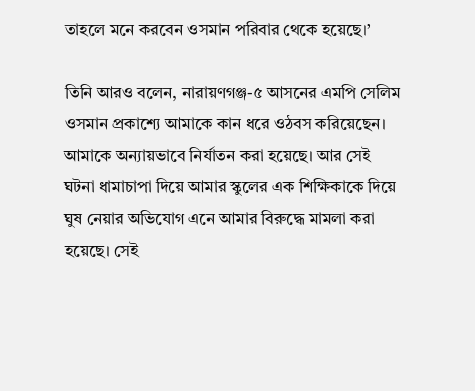তাহলে মনে করবেন ওসমান পরিবার থেকে হয়েছে।’

তিনি আরও বলেন, নারায়ণগঞ্জ-৫ আসনের এমপি সেলিম ওসমান প্রকাশ্যে আমাকে কান ধরে ওঠবস করিয়েছেন। আমাকে অন্যায়ভাবে নির্যাতন করা হয়েছে। আর সেই ঘটনা ধামাচাপা দিয়ে আমার স্কুলের এক শিক্ষিকাকে দিয়ে ঘুষ নেয়ার অভিযোগ এনে আমার বিরুদ্ধে মামলা করা হয়েছে। সেই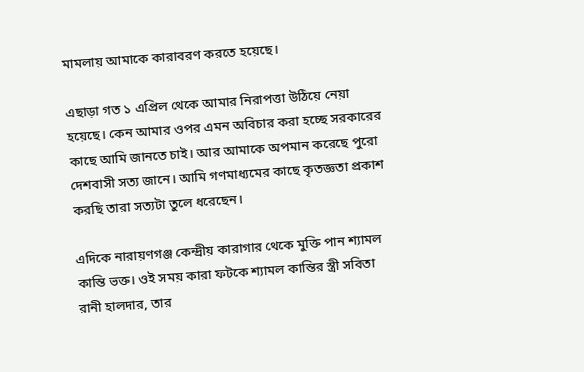মামলায় আমাকে কারাবরণ করতে হয়েছে।

এছাড়া গত ১ এপ্রিল থেকে আমার নিরাপত্তা উঠিয়ে নেয়া হয়েছে। কেন আমার ওপর এমন অবিচার করা হচ্ছে সরকারের কাছে আমি জানতে চাই। আর আমাকে অপমান করেছে পুরো দেশবাসী সত্য জানে। আমি গণমাধ্যমের কাছে কৃতজ্ঞতা প্রকাশ করছি তারা সত্যটা তুলে ধরেছেন।

এদিকে নারায়ণগঞ্জ কেন্দ্রীয় কারাগার থেকে মুক্তি পান শ্যামল কান্তি ভক্ত। ওই সময় কারা ফটকে শ্যামল কান্তির স্ত্রী সবিতা রানী হালদার, তার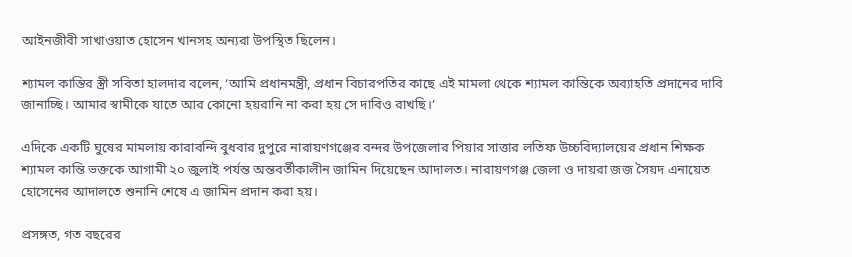আইনজীবী সাখাওয়াত হোসেন খানসহ অন্যরা উপস্থিত ছিলেন।

শ্যামল কান্তির স্ত্রী সবিতা হালদার বলেন, ‘আমি প্রধানমন্ত্রী, প্রধান বিচারপতির কাছে এই মামলা থেকে শ্যামল কান্তিকে অব্যাহতি প্রদানের দাবি জানাচ্ছি। আমার স্বামীকে যাতে আর কোনো হয়রানি না করা হয় সে দাবিও রাখছি।’

এদিকে একটি ঘুষের মামলায় কারাবন্দি বুধবার দুপুরে নারায়ণগঞ্জের বন্দর উপজেলার পিয়ার সাত্তার লতিফ উচ্চবিদ্যালয়ের প্রধান শিক্ষক শ্যামল কান্তি ভক্তকে আগামী ২০ জুলাই পর্যন্ত অন্তবর্তীকালীন জামিন দিয়েছেন আদালত। নারায়ণগঞ্জ জেলা ও দায়রা জজ সৈয়দ এনায়েত হোসেনের আদালতে শুনানি শেষে এ জামিন প্রদান করা হয়।

প্রসঙ্গত, গত বছরের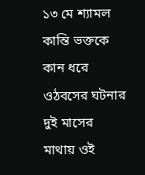১৩ মে শ্যামল কান্তি ভক্তকে কান ধরে ওঠবসের ঘটনার দুই মাসের মাথায় ওই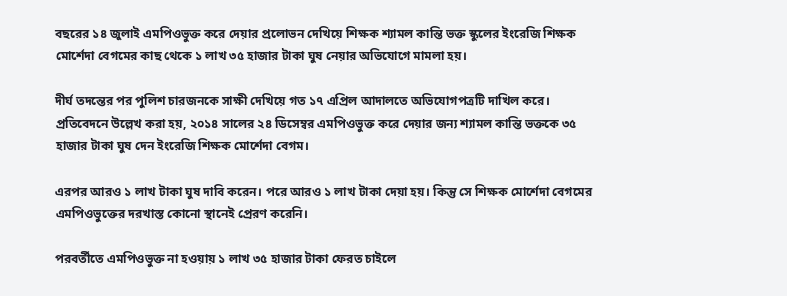বছরের ১৪ জুলাই এমপিওভুক্ত করে দেয়ার প্রলোভন দেখিয়ে শিক্ষক শ্যামল কান্তি ভক্ত স্কুলের ইংরেজি শিক্ষক মোর্শেদা বেগমের কাছ থেকে ১ লাখ ৩৫ হাজার টাকা ঘুষ নেয়ার অভিযোগে মামলা হয়।

দীর্ঘ তদন্তের পর পুলিশ চারজনকে সাক্ষী দেখিয়ে গত ১৭ এপ্রিল আদালতে অভিযোগপত্রটি দাখিল করে। প্রতিবেদনে উল্লেখ করা হয়, ২০১৪ সালের ২৪ ডিসেম্বর এমপিওভুক্ত করে দেয়ার জন্য শ্যামল কান্তি ভক্তকে ৩৫ হাজার টাকা ঘুষ দেন ইংরেজি শিক্ষক মোর্শেদা বেগম।

এরপর আরও ১ লাখ টাকা ঘুষ দাবি করেন। পরে আরও ১ লাখ টাকা দেয়া হয়। কিন্তু সে শিক্ষক মোর্শেদা বেগমের এমপিওভুক্তের দরখাস্ত কোনো স্থানেই প্রেরণ করেনি।

পরবর্তীতে এমপিওভুক্ত না হওয়ায় ১ লাখ ৩৫ হাজার টাকা ফেরত চাইলে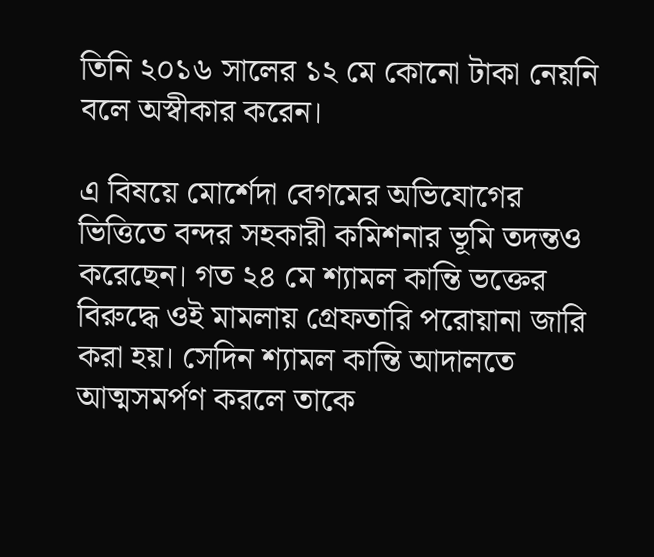তিনি ২০১৬ সালের ১২ মে কোনো টাকা নেয়নি বলে অস্বীকার করেন।

এ বিষয়ে মোর্শেদা বেগমের অভিযোগের ভিত্তিতে বন্দর সহকারী কমিশনার ভূমি তদন্তও করেছেন। গত ২৪ মে শ্যামল কান্তি ভক্তের বিরুদ্ধে ওই মামলায় গ্রেফতারি পরোয়ানা জারি করা হয়। সেদিন শ্যামল কান্তি আদালতে আত্মসমর্পণ করলে তাকে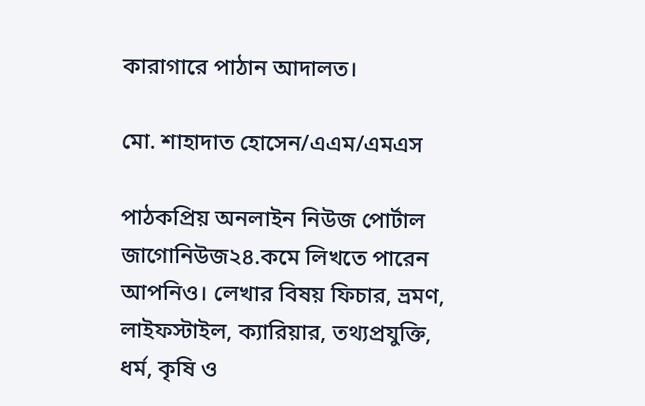কারাগারে পাঠান আদালত।

মো. শাহাদাত হোসেন/এএম/এমএস

পাঠকপ্রিয় অনলাইন নিউজ পোর্টাল জাগোনিউজ২৪.কমে লিখতে পারেন আপনিও। লেখার বিষয় ফিচার, ভ্রমণ, লাইফস্টাইল, ক্যারিয়ার, তথ্যপ্রযুক্তি, ধর্ম, কৃষি ও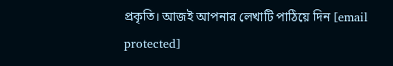প্রকৃতি। আজই আপনার লেখাটি পাঠিয়ে দিন [email protected]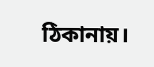ঠিকানায়।